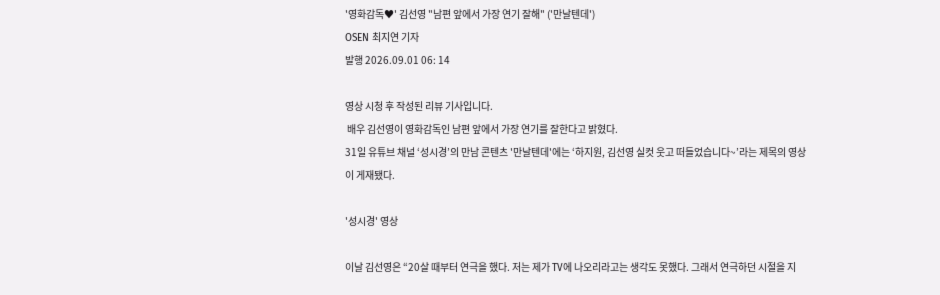'영화감독♥' 김선영 "남편 앞에서 가장 연기 잘해" ('만날텐데')
OSEN 최지연 기자
발행 2026.09.01 06: 14

영상 시청 후 작성된 리뷰 기사입니다.
 배우 김선영이 영화감독인 남편 앞에서 가장 연기를 잘한다고 밝혔다.
31일 유튜브 채널 ‘성시경’의 만남 콘텐츠 '만날텐데'에는 ‘하지원, 김선영 실컷 웃고 떠들었습니다~’라는 제목의 영상이 게재됐다.

'성시경' 영상

이날 김선영은 “20살 때부터 연극을 했다. 저는 제가 TV에 나오리라고는 생각도 못했다. 그래서 연극하던 시절을 지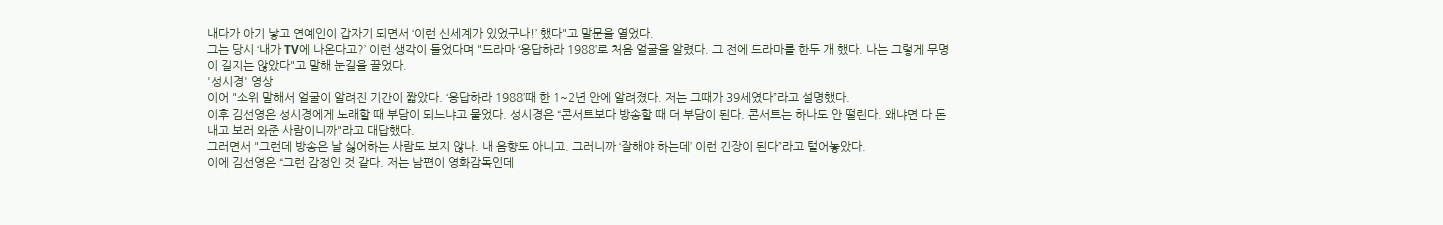내다가 아기 낳고 연예인이 갑자기 되면서 ‘이런 신세계가 있었구나!’ 했다"고 말문을 열었다.
그는 당시 ‘내가 TV에 나온다고?’ 이런 생각이 들었다며 "드라마 ‘응답하라 1988’로 처음 얼굴을 알렸다. 그 전에 드라마를 한두 개 했다. 나는 그렇게 무명이 길지는 않았다"고 말해 눈길을 끌었다.
'성시경' 영상
이어 "소위 말해서 얼굴이 알려진 기간이 짧았다. ‘응답하라 1988’때 한 1~2년 안에 알려졌다. 저는 그때가 39세였다”라고 설명했다.
이후 김선영은 성시경에게 노래할 때 부담이 되느냐고 물었다. 성시경은 “콘서트보다 방송할 때 더 부담이 된다. 콘서트는 하나도 안 떨린다. 왜냐면 다 돈 내고 보러 와준 사람이니까"라고 대답했다.
그러면서 "그런데 방송은 날 싫어하는 사람도 보지 않나. 내 음향도 아니고. 그러니까 ‘잘해야 하는데’ 이런 긴장이 된다”라고 털어놓았다.
이에 김선영은 “그런 감정인 것 같다. 저는 남편이 영화감독인데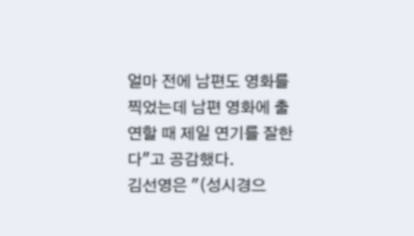얼마 전에 남편도 영화를 찍었는데 남편 영화에 출연할 때 제일 연기를 잘한다"고 공감했다.
김선영은 "(성시경으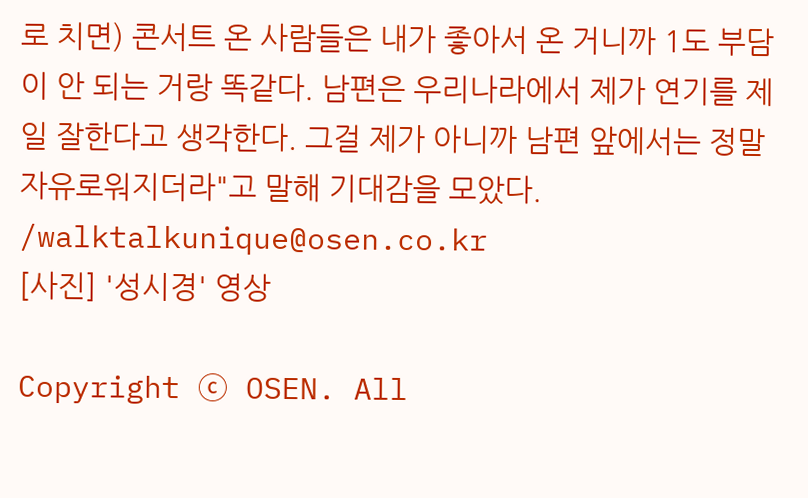로 치면) 콘서트 온 사람들은 내가 좋아서 온 거니까 1도 부담이 안 되는 거랑 똑같다. 남편은 우리나라에서 제가 연기를 제일 잘한다고 생각한다. 그걸 제가 아니까 남편 앞에서는 정말 자유로워지더라"고 말해 기대감을 모았다.
/walktalkunique@osen.co.kr
[사진] '성시경' 영상

Copyright ⓒ OSEN. All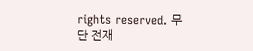rights reserved. 무단 전재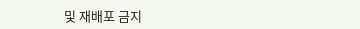및 재배포 금지